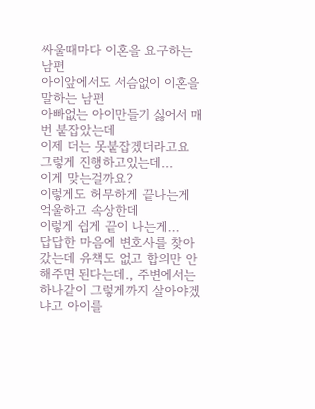싸울때마다 이혼을 요구하는 남편
아이앞에서도 서슴없이 이혼을 말하는 남편
아빠없는 아이만들기 싫어서 매번 붙잡았는데
이제 더는 못붙잡겠더라고요
그렇게 진행하고있는데...
이게 맞는걸까요?
이렇게도 허무하게 끝나는게 억울하고 속상한데
이렇게 쉽게 끝이 나는게...
답답한 마음에 변호사를 찾아갔는데 유책도 없고 합의만 안해주면 된다는데., 주변에서는 하나같이 그렇게까지 살아야겠냐고 아이를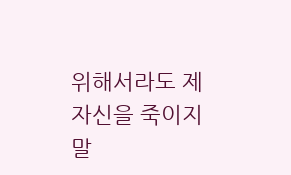위해서라도 제 자신을 죽이지말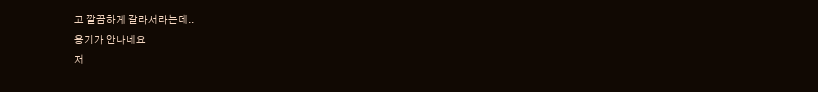고 깔끔하게 갈라서라는데..
용기가 안나네요
저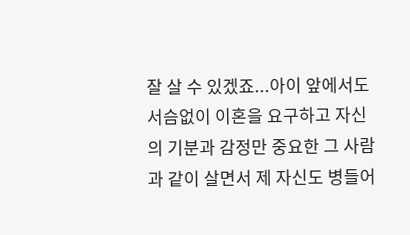잘 살 수 있겠죠...아이 앞에서도 서슴없이 이혼을 요구하고 자신의 기분과 감정만 중요한 그 사람과 같이 살면서 제 자신도 병들어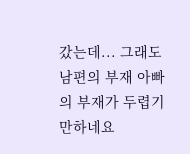갔는데... 그래도 남편의 부재 아빠의 부재가 두렵기만하네요